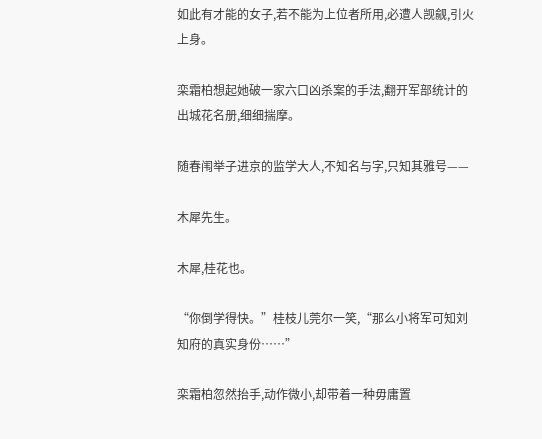如此有才能的女子,若不能为上位者所用,必遭人觊觎,引火上身。

栾霜柏想起她破一家六口凶杀案的手法,翻开军部统计的出城花名册,细细揣摩。

随春闱举子进京的监学大人,不知名与字,只知其雅号——

木犀先生。

木犀,桂花也。

“你倒学得快。”桂枝儿莞尔一笑,“那么小将军可知刘知府的真实身份……”

栾霜柏忽然抬手,动作微小,却带着一种毋庸置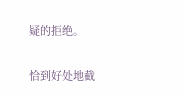疑的拒绝。

恰到好处地截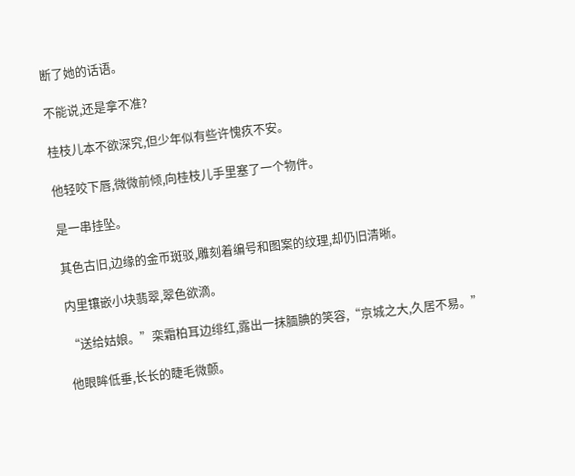断了她的话语。

不能说,还是拿不准?

桂枝儿本不欲深究,但少年似有些许愧疚不安。

他轻咬下唇,微微前倾,向桂枝儿手里塞了一个物件。

是一串挂坠。

其色古旧,边缘的金币斑驳,雕刻着编号和图案的纹理,却仍旧清晰。

内里镶嵌小块翡翠,翠色欲滴。

“送给姑娘。”栾霜柏耳边绯红,露出一抹腼腆的笑容,“京城之大,久居不易。”

他眼眸低垂,长长的睫毛微颤。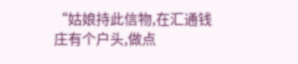“姑娘持此信物,在汇通钱庄有个户头,做点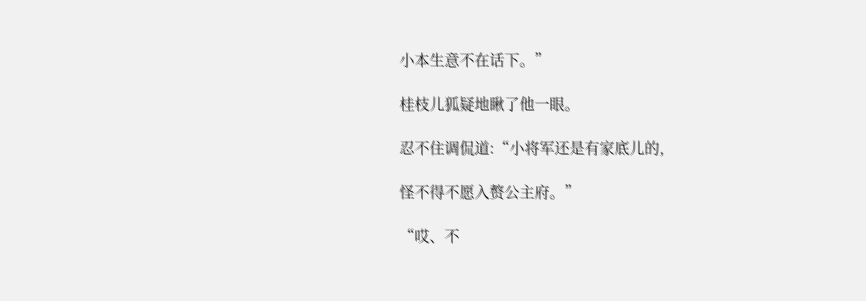小本生意不在话下。”

桂枝儿狐疑地瞅了他一眼。

忍不住调侃道:“小将军还是有家底儿的,

怪不得不愿入赘公主府。”

“哎、不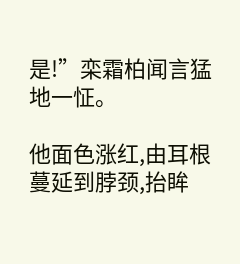是!”栾霜柏闻言猛地一怔。

他面色涨红,由耳根蔓延到脖颈,抬眸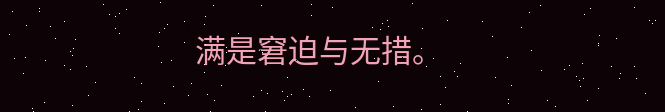满是窘迫与无措。